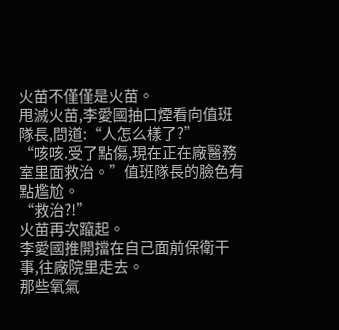火苗不僅僅是火苗。
甩滅火苗,李愛國抽口煙看向值班隊長,問道:“人怎么樣了?”
“咳咳.受了點傷,現在正在廠醫務室里面救治。”值班隊長的臉色有點尷尬。
“救治?!”
火苗再次躥起。
李愛國推開擋在自己面前保衛干事,往廠院里走去。
那些氧氣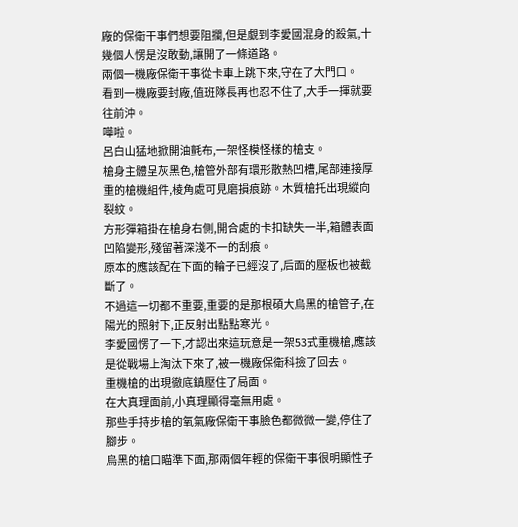廠的保衛干事們想要阻攔,但是覷到李愛國混身的殺氣,十幾個人愣是沒敢動,讓開了一條道路。
兩個一機廠保衛干事從卡車上跳下來,守在了大門口。
看到一機廠要封廠,值班隊長再也忍不住了,大手一揮就要往前沖。
嘩啦。
呂白山猛地掀開油氈布,一架怪模怪樣的槍支。
槍身主體呈灰黑色,槍管外部有環形散熱凹槽,尾部連接厚重的槍機組件,棱角處可見磨損痕跡。木質槍托出現縱向裂紋。
方形彈箱掛在槍身右側,開合處的卡扣缺失一半,箱體表面凹陷變形,殘留著深淺不一的刮痕。
原本的應該配在下面的輪子已經沒了,后面的壓板也被截斷了。
不過這一切都不重要,重要的是那根碩大烏黑的槍管子,在陽光的照射下,正反射出點點寒光。
李愛國愣了一下,才認出來這玩意是一架53式重機槍,應該是從戰場上淘汰下來了,被一機廠保衛科撿了回去。
重機槍的出現徹底鎮壓住了局面。
在大真理面前,小真理顯得毫無用處。
那些手持步槍的氧氣廠保衛干事臉色都微微一變,停住了腳步。
烏黑的槍口瞄準下面,那兩個年輕的保衛干事很明顯性子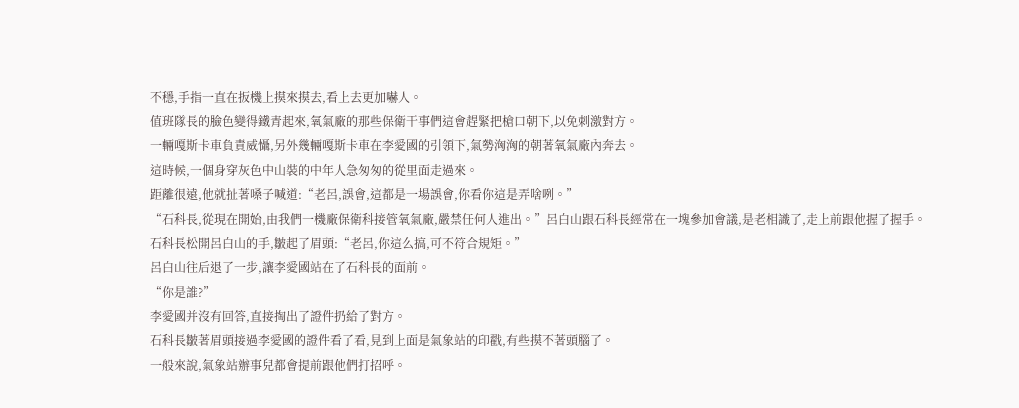不穩,手指一直在扳機上摸來摸去,看上去更加嚇人。
值班隊長的臉色變得鐵青起來,氧氣廠的那些保衛干事們這會趕緊把槍口朝下,以免刺激對方。
一輛嘎斯卡車負責威懾,另外幾輛嘎斯卡車在李愛國的引領下,氣勢洶洶的朝著氧氣廠內奔去。
這時候,一個身穿灰色中山裝的中年人急匆匆的從里面走過來。
距離很遠,他就扯著嗓子喊道:“老呂,誤會,這都是一場誤會,你看你這是弄啥咧。”
“石科長,從現在開始,由我們一機廠保衛科接管氧氣廠,嚴禁任何人進出。”呂白山跟石科長經常在一塊參加會議,是老相識了,走上前跟他握了握手。
石科長松開呂白山的手,皺起了眉頭:“老呂,你這么搞,可不符合規矩。”
呂白山往后退了一步,讓李愛國站在了石科長的面前。
“你是誰?”
李愛國并沒有回答,直接掏出了證件扔給了對方。
石科長皺著眉頭接過李愛國的證件看了看,見到上面是氣象站的印戳,有些摸不著頭腦了。
一般來說,氣象站辦事兒都會提前跟他們打招呼。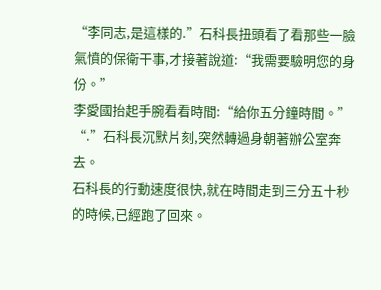“李同志,是這樣的.”石科長扭頭看了看那些一臉氣憤的保衛干事,才接著說道:“我需要驗明您的身份。”
李愛國抬起手腕看看時間:“給你五分鐘時間。”
“.”石科長沉默片刻,突然轉過身朝著辦公室奔去。
石科長的行動速度很快,就在時間走到三分五十秒的時候,已經跑了回來。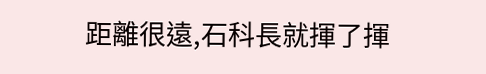距離很遠,石科長就揮了揮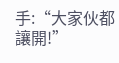手:“大家伙都讓開!”